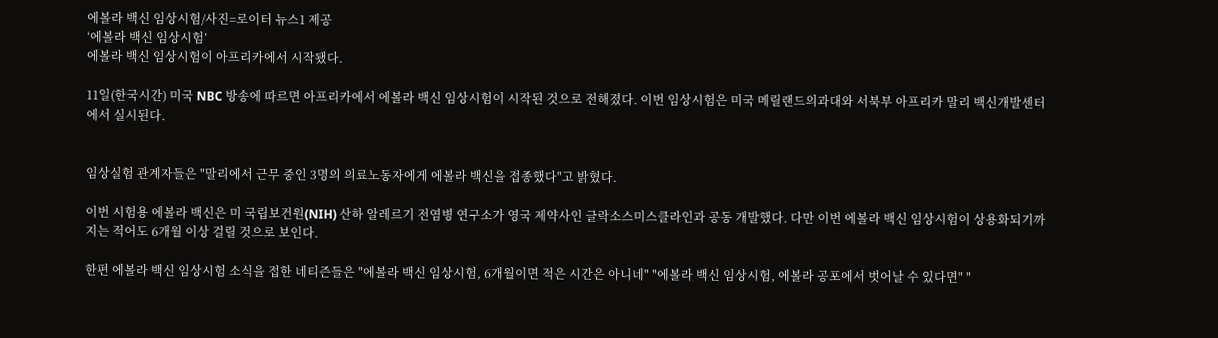에볼라 백신 임상시험/사진=로이터 뉴스1 제공
‘에볼라 백신 임상시험’
에볼라 백신 임상시험이 아프리카에서 시작됐다.

11일(한국시간) 미국 NBC 방송에 따르면 아프리카에서 에볼라 백신 임상시험이 시작된 것으로 전해졌다. 이번 임상시험은 미국 메릴랜드의과대와 서북부 아프리카 말리 백신개발센터에서 실시된다.


임상실험 관계자들은 "말리에서 근무 중인 3명의 의료노동자에게 에볼라 백신을 접종했다"고 밝혔다.

이번 시험용 에볼라 백신은 미 국립보건원(NIH) 산하 알레르기 전염병 연구소가 영국 제약사인 글락소스미스클라인과 공동 개발했다. 다만 이번 에볼라 백신 임상시험이 상용화되기까지는 적어도 6개월 이상 걸릴 것으로 보인다.

한편 에볼라 백신 임상시험 소식을 접한 네티즌들은 "에볼라 백신 임상시험, 6개월이면 적은 시간은 아니네" "에볼라 백신 임상시험, 에볼라 공포에서 벗어날 수 있다면" "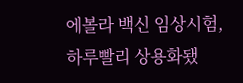에볼라 백신 임상시험, 하루빨리 상용화됐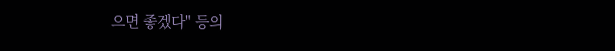으면 좋겠다" 등의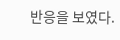반응을 보였다.